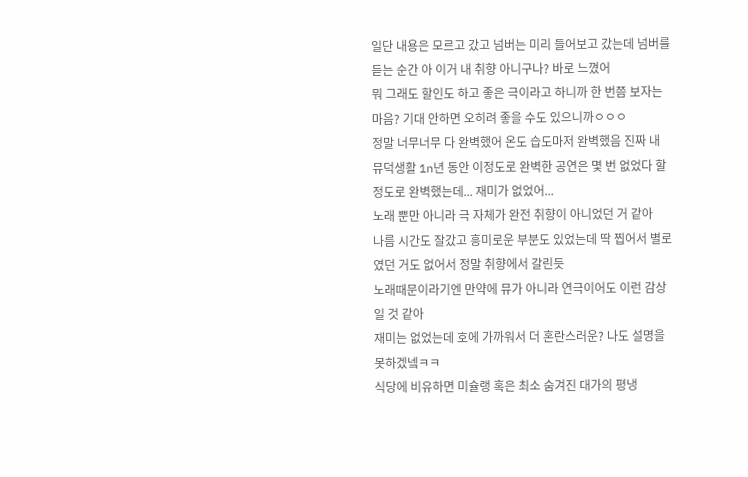일단 내용은 모르고 갔고 넘버는 미리 들어보고 갔는데 넘버를 듣는 순간 아 이거 내 취향 아니구나? 바로 느꼈어
뭐 그래도 할인도 하고 좋은 극이라고 하니까 한 번쯤 보자는 마음? 기대 안하면 오히려 좋을 수도 있으니까ㅇㅇㅇ
정말 너무너무 다 완벽했어 온도 습도마저 완벽했음 진짜 내 뮤덕생활 1n년 동안 이정도로 완벽한 공연은 몇 번 없었다 할 정도로 완벽했는데... 재미가 없었어...
노래 뿐만 아니라 극 자체가 완전 취향이 아니었던 거 같아
나름 시간도 잘갔고 흥미로운 부분도 있었는데 딱 찝어서 별로였던 거도 없어서 정말 취향에서 갈린듯
노래때문이라기엔 만약에 뮤가 아니라 연극이어도 이런 감상일 것 같아
재미는 없었는데 호에 가까워서 더 혼란스러운? 나도 설명을 못하겠넼ㅋㅋ
식당에 비유하면 미슐랭 혹은 최소 숨겨진 대가의 평냉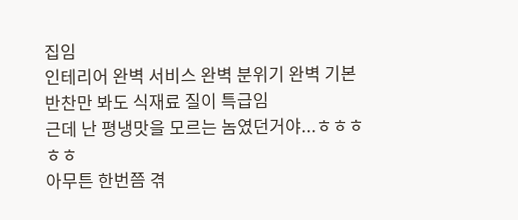집임
인테리어 완벽 서비스 완벽 분위기 완벽 기본 반찬만 봐도 식재료 질이 특급임
근데 난 평냉맛을 모르는 놈였던거야...ㅎㅎㅎㅎㅎ
아무튼 한번쯤 겪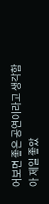어보면 좋은 공연이라고 생각함
아 제일 좋았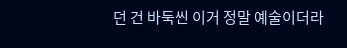던 건 바둑씬 이거 정말 예술이더라